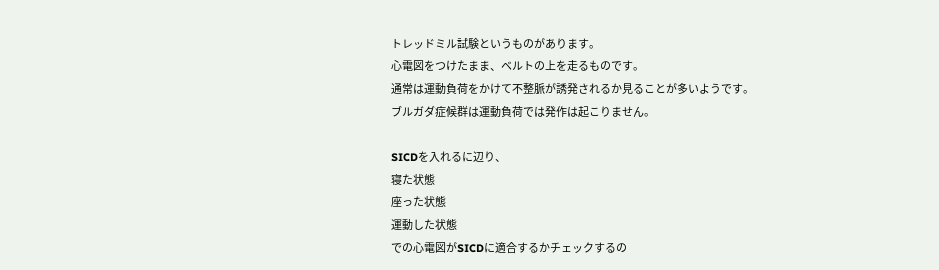トレッドミル試験というものがあります。
心電図をつけたまま、ベルトの上を走るものです。
通常は運動負荷をかけて不整脈が誘発されるか見ることが多いようです。
ブルガダ症候群は運動負荷では発作は起こりません。

SICDを入れるに辺り、
寝た状態
座った状態
運動した状態
での心電図がSICDに適合するかチェックするの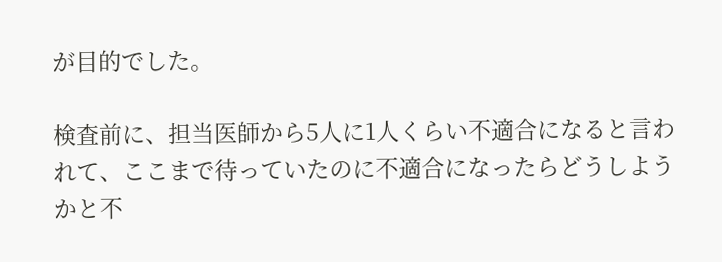が目的でした。

検査前に、担当医師から5人に1人くらい不適合になると言われて、ここまで待っていたのに不適合になったらどうしようかと不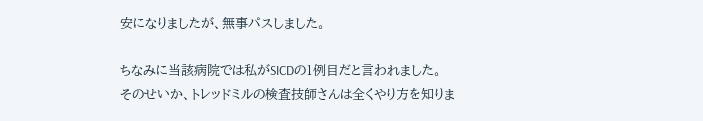安になりましたが、無事パスしました。

ちなみに当該病院では私がSICDの1例目だと言われました。
そのせいか、トレッドミルの検査技師さんは全くやり方を知りま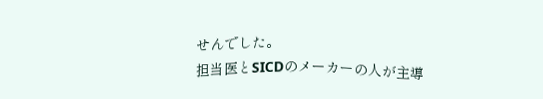せんでした。
担当医とSICDのメーカーの人が主導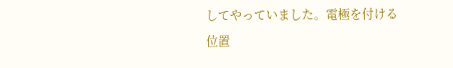してやっていました。電極を付ける位置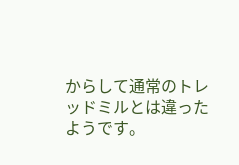からして通常のトレッドミルとは違ったようです。